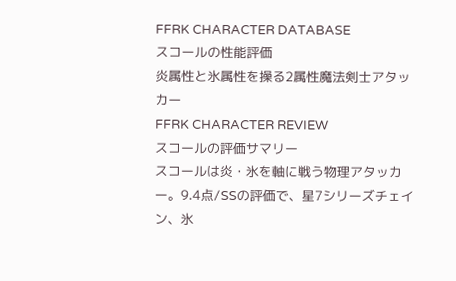FFRK CHARACTER DATABASE
スコールの性能評価
炎属性と氷属性を操る2属性魔法剣士アタッカー
FFRK CHARACTER REVIEW
スコールの評価サマリー
スコールは炎・氷を軸に戦う物理アタッカー。9.4点/SSの評価で、星7シリーズチェイン、氷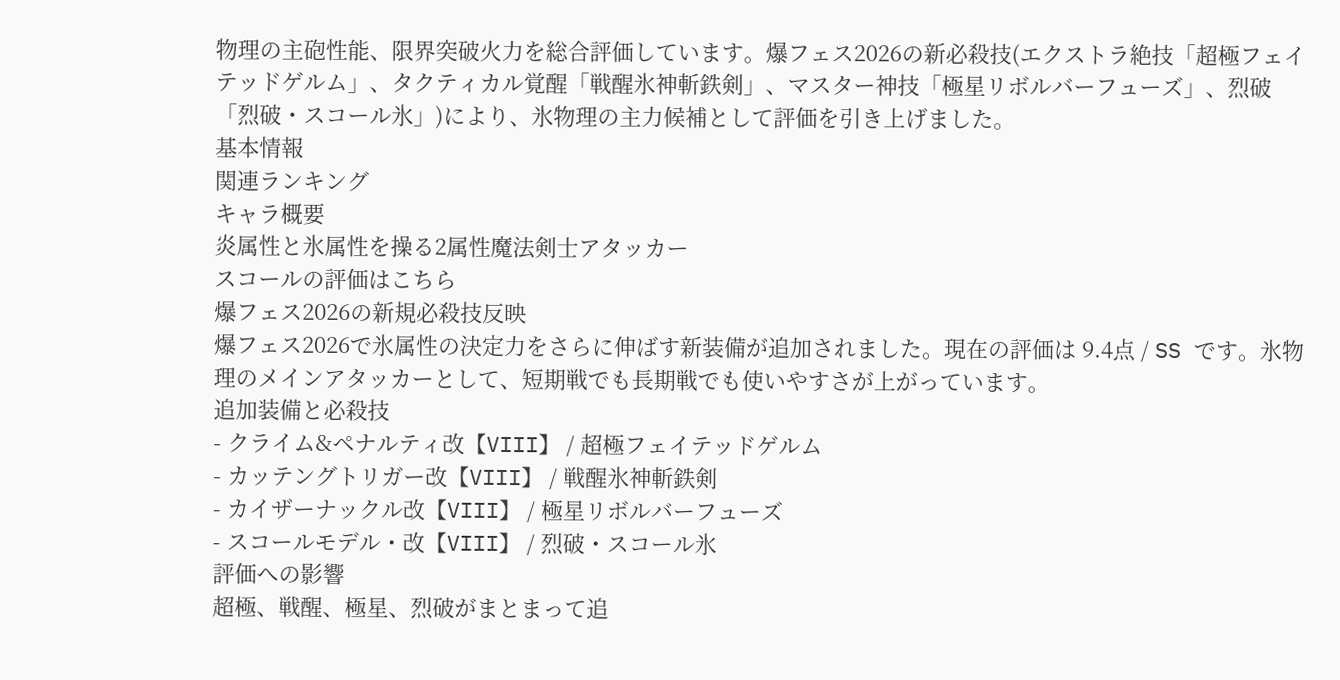物理の主砲性能、限界突破火力を総合評価しています。爆フェス2026の新必殺技(エクストラ絶技「超極フェイテッドゲルム」、タクティカル覚醒「戦醒氷神斬鉄剣」、マスター神技「極星リボルバーフューズ」、烈破「烈破・スコール氷」)により、氷物理の主力候補として評価を引き上げました。
基本情報
関連ランキング
キャラ概要
炎属性と氷属性を操る2属性魔法剣士アタッカー
スコールの評価はこちら
爆フェス2026の新規必殺技反映
爆フェス2026で氷属性の決定力をさらに伸ばす新装備が追加されました。現在の評価は 9.4点 / SS です。氷物理のメインアタッカーとして、短期戦でも長期戦でも使いやすさが上がっています。
追加装備と必殺技
- クライム&ペナルティ改【VIII】 / 超極フェイテッドゲルム
- カッテングトリガー改【VIII】 / 戦醒氷神斬鉄剣
- カイザーナックル改【VIII】 / 極星リボルバーフューズ
- スコールモデル・改【VIII】 / 烈破・スコール氷
評価への影響
超極、戦醒、極星、烈破がまとまって追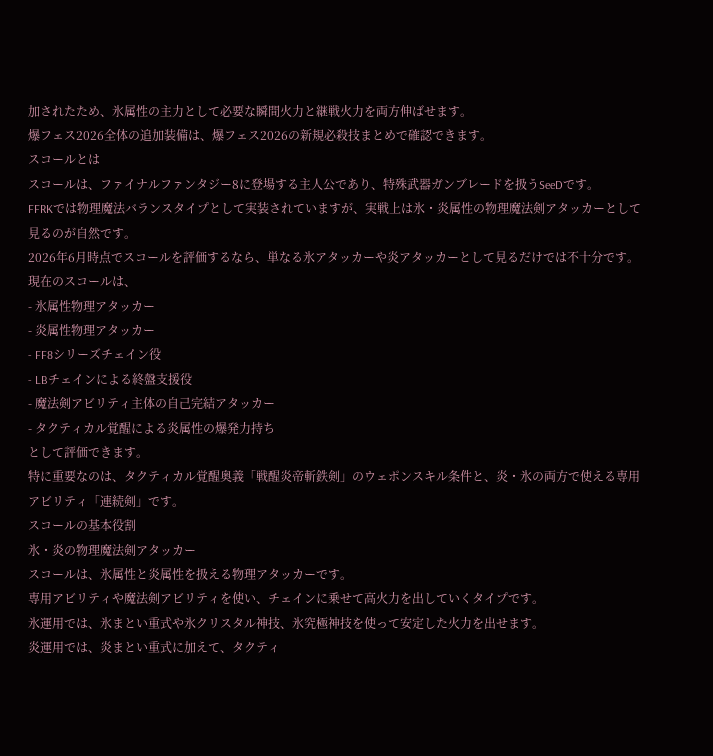加されたため、氷属性の主力として必要な瞬間火力と継戦火力を両方伸ばせます。
爆フェス2026全体の追加装備は、爆フェス2026の新規必殺技まとめで確認できます。
スコールとは
スコールは、ファイナルファンタジー8に登場する主人公であり、特殊武器ガンブレードを扱うSeeDです。
FFRKでは物理魔法バランスタイプとして実装されていますが、実戦上は氷・炎属性の物理魔法剣アタッカーとして見るのが自然です。
2026年6月時点でスコールを評価するなら、単なる氷アタッカーや炎アタッカーとして見るだけでは不十分です。
現在のスコールは、
- 氷属性物理アタッカー
- 炎属性物理アタッカー
- FF8シリーズチェイン役
- LBチェインによる終盤支援役
- 魔法剣アビリティ主体の自己完結アタッカー
- タクティカル覚醒による炎属性の爆発力持ち
として評価できます。
特に重要なのは、タクティカル覚醒奥義「戦醒炎帝斬鉄剣」のウェポンスキル条件と、炎・氷の両方で使える専用アビリティ「連続剣」です。
スコールの基本役割
氷・炎の物理魔法剣アタッカー
スコールは、氷属性と炎属性を扱える物理アタッカーです。
専用アビリティや魔法剣アビリティを使い、チェインに乗せて高火力を出していくタイプです。
氷運用では、氷まとい重式や氷クリスタル神技、氷究極神技を使って安定した火力を出せます。
炎運用では、炎まとい重式に加えて、タクティ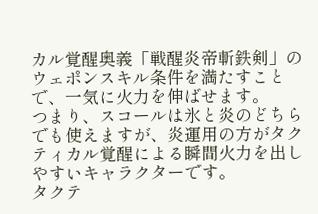カル覚醒奥義「戦醒炎帝斬鉄剣」のウェポンスキル条件を満たすことで、一気に火力を伸ばせます。
つまり、スコールは氷と炎のどちらでも使えますが、炎運用の方がタクティカル覚醒による瞬間火力を出しやすいキャラクターです。
タクテ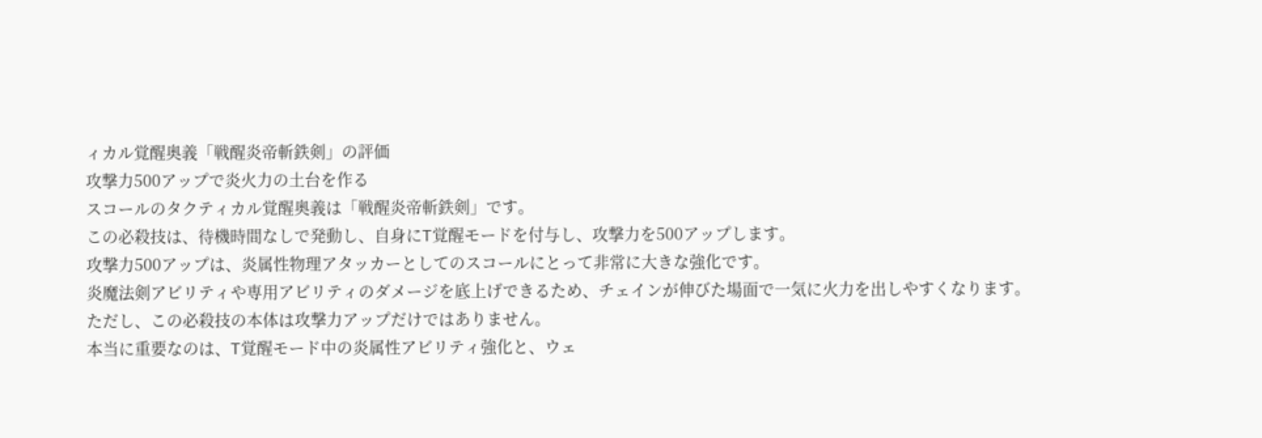ィカル覚醒奥義「戦醒炎帝斬鉄剣」の評価
攻撃力500アップで炎火力の土台を作る
スコールのタクティカル覚醒奥義は「戦醒炎帝斬鉄剣」です。
この必殺技は、待機時間なしで発動し、自身にT覚醒モードを付与し、攻撃力を500アップします。
攻撃力500アップは、炎属性物理アタッカーとしてのスコールにとって非常に大きな強化です。
炎魔法剣アビリティや専用アビリティのダメージを底上げできるため、チェインが伸びた場面で一気に火力を出しやすくなります。
ただし、この必殺技の本体は攻撃力アップだけではありません。
本当に重要なのは、T覚醒モード中の炎属性アビリティ強化と、ウェ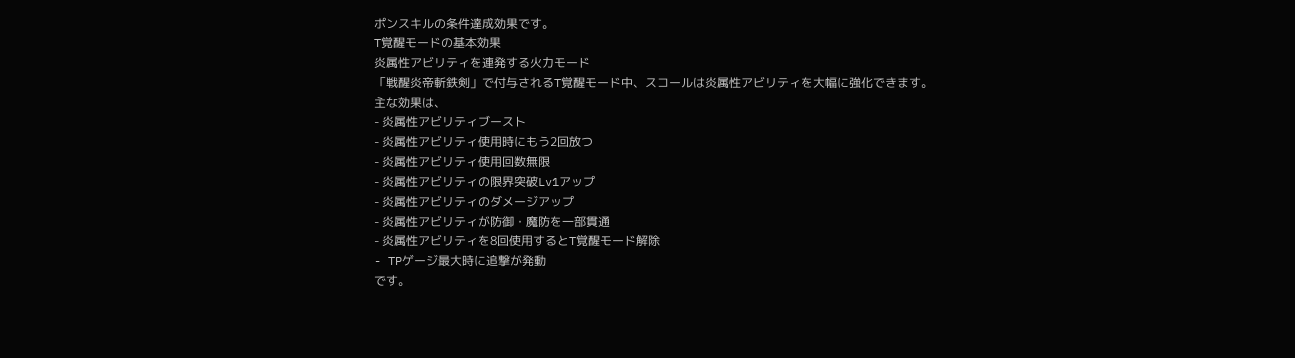ポンスキルの条件達成効果です。
T覚醒モードの基本効果
炎属性アビリティを連発する火力モード
「戦醒炎帝斬鉄剣」で付与されるT覚醒モード中、スコールは炎属性アビリティを大幅に強化できます。
主な効果は、
- 炎属性アビリティブースト
- 炎属性アビリティ使用時にもう2回放つ
- 炎属性アビリティ使用回数無限
- 炎属性アビリティの限界突破Lv1アップ
- 炎属性アビリティのダメージアップ
- 炎属性アビリティが防御・魔防を一部貫通
- 炎属性アビリティを8回使用するとT覚醒モード解除
- TPゲージ最大時に追撃が発動
です。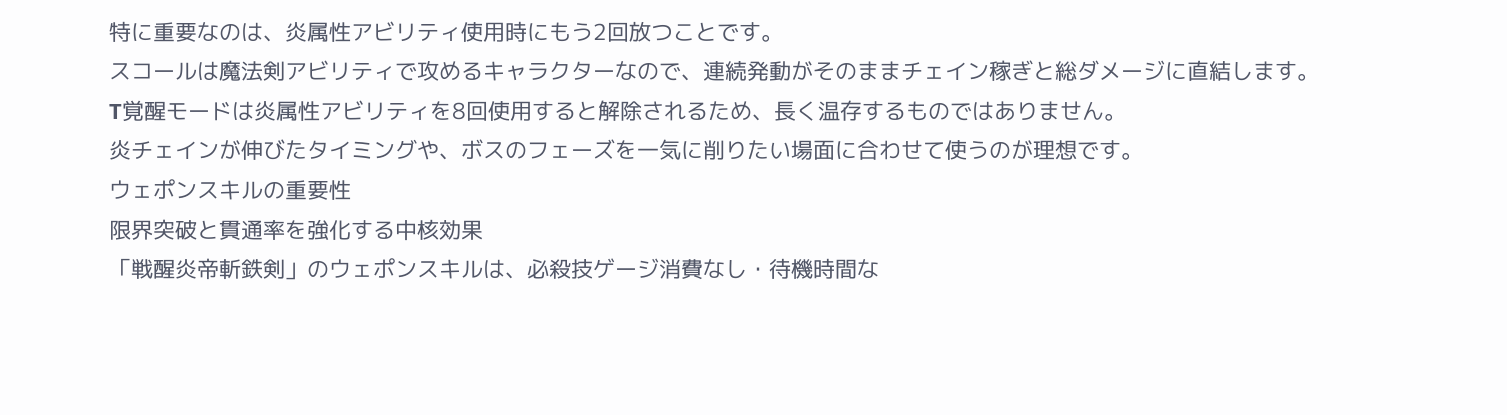特に重要なのは、炎属性アビリティ使用時にもう2回放つことです。
スコールは魔法剣アビリティで攻めるキャラクターなので、連続発動がそのままチェイン稼ぎと総ダメージに直結します。
T覚醒モードは炎属性アビリティを8回使用すると解除されるため、長く温存するものではありません。
炎チェインが伸びたタイミングや、ボスのフェーズを一気に削りたい場面に合わせて使うのが理想です。
ウェポンスキルの重要性
限界突破と貫通率を強化する中核効果
「戦醒炎帝斬鉄剣」のウェポンスキルは、必殺技ゲージ消費なし・待機時間な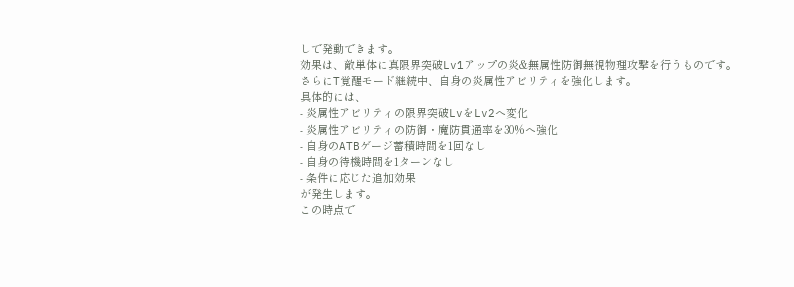しで発動できます。
効果は、敵単体に真限界突破Lv1アップの炎&無属性防御無視物理攻撃を行うものです。
さらにT覚醒モード継続中、自身の炎属性アビリティを強化します。
具体的には、
- 炎属性アビリティの限界突破LvをLv2へ変化
- 炎属性アビリティの防御・魔防貫通率を30%へ強化
- 自身のATBゲージ蓄積時間を1回なし
- 自身の待機時間を1ターンなし
- 条件に応じた追加効果
が発生します。
この時点で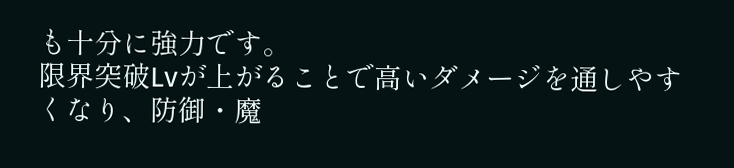も十分に強力です。
限界突破Lvが上がることで高いダメージを通しやすくなり、防御・魔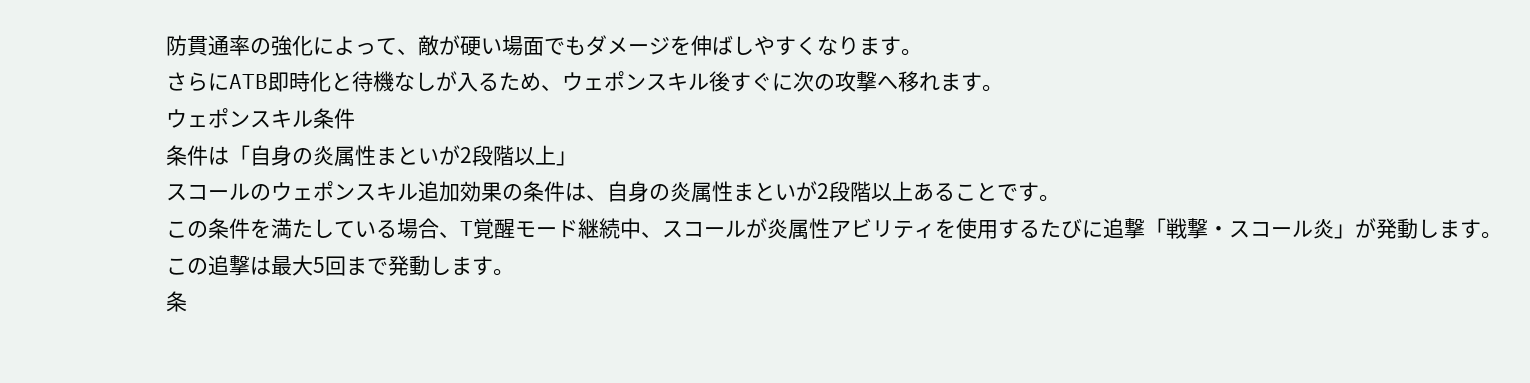防貫通率の強化によって、敵が硬い場面でもダメージを伸ばしやすくなります。
さらにATB即時化と待機なしが入るため、ウェポンスキル後すぐに次の攻撃へ移れます。
ウェポンスキル条件
条件は「自身の炎属性まといが2段階以上」
スコールのウェポンスキル追加効果の条件は、自身の炎属性まといが2段階以上あることです。
この条件を満たしている場合、T覚醒モード継続中、スコールが炎属性アビリティを使用するたびに追撃「戦撃・スコール炎」が発動します。
この追撃は最大5回まで発動します。
条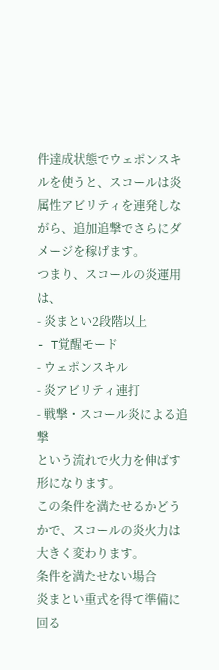件達成状態でウェポンスキルを使うと、スコールは炎属性アビリティを連発しながら、追加追撃でさらにダメージを稼げます。
つまり、スコールの炎運用は、
- 炎まとい2段階以上
- T覚醒モード
- ウェポンスキル
- 炎アビリティ連打
- 戦撃・スコール炎による追撃
という流れで火力を伸ばす形になります。
この条件を満たせるかどうかで、スコールの炎火力は大きく変わります。
条件を満たせない場合
炎まとい重式を得て準備に回る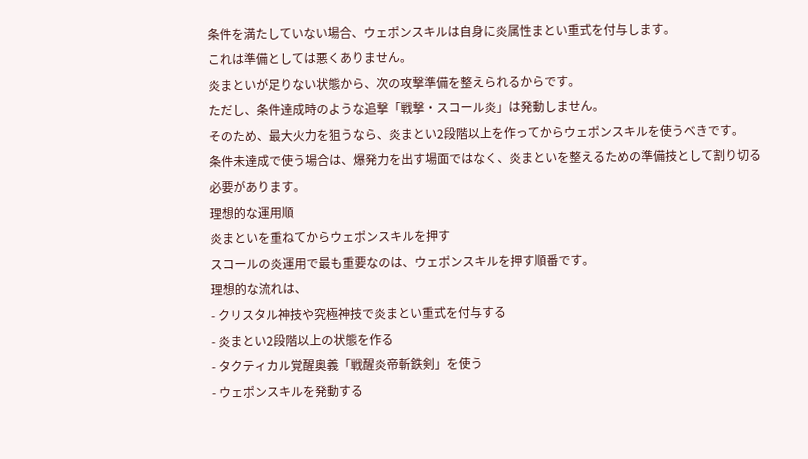条件を満たしていない場合、ウェポンスキルは自身に炎属性まとい重式を付与します。
これは準備としては悪くありません。
炎まといが足りない状態から、次の攻撃準備を整えられるからです。
ただし、条件達成時のような追撃「戦撃・スコール炎」は発動しません。
そのため、最大火力を狙うなら、炎まとい2段階以上を作ってからウェポンスキルを使うべきです。
条件未達成で使う場合は、爆発力を出す場面ではなく、炎まといを整えるための準備技として割り切る必要があります。
理想的な運用順
炎まといを重ねてからウェポンスキルを押す
スコールの炎運用で最も重要なのは、ウェポンスキルを押す順番です。
理想的な流れは、
- クリスタル神技や究極神技で炎まとい重式を付与する
- 炎まとい2段階以上の状態を作る
- タクティカル覚醒奥義「戦醒炎帝斬鉄剣」を使う
- ウェポンスキルを発動する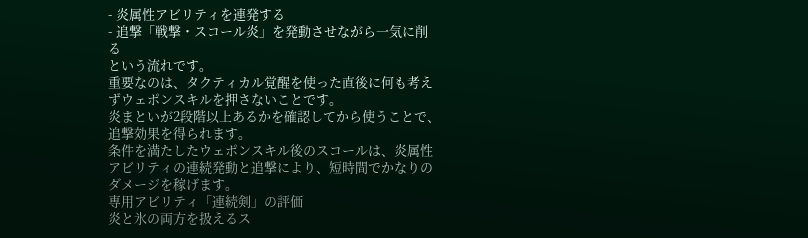- 炎属性アビリティを連発する
- 追撃「戦撃・スコール炎」を発動させながら一気に削る
という流れです。
重要なのは、タクティカル覚醒を使った直後に何も考えずウェポンスキルを押さないことです。
炎まといが2段階以上あるかを確認してから使うことで、追撃効果を得られます。
条件を満たしたウェポンスキル後のスコールは、炎属性アビリティの連続発動と追撃により、短時間でかなりのダメージを稼げます。
専用アビリティ「連続剣」の評価
炎と氷の両方を扱えるス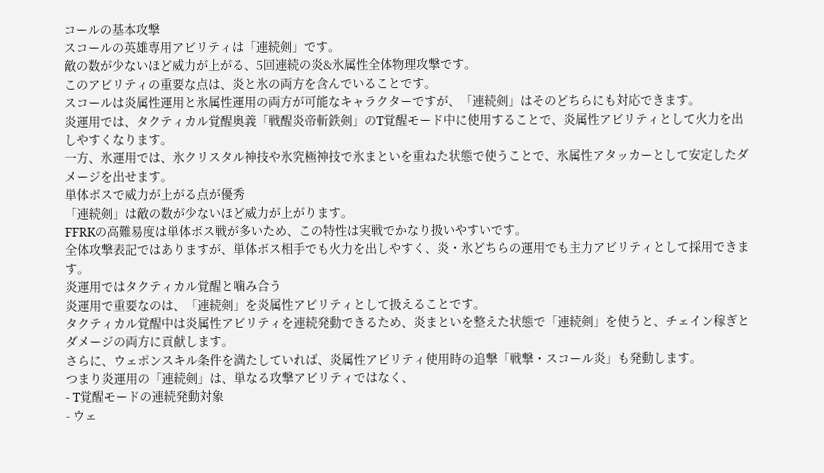コールの基本攻撃
スコールの英雄専用アビリティは「連続剣」です。
敵の数が少ないほど威力が上がる、5回連続の炎&氷属性全体物理攻撃です。
このアビリティの重要な点は、炎と氷の両方を含んでいることです。
スコールは炎属性運用と氷属性運用の両方が可能なキャラクターですが、「連続剣」はそのどちらにも対応できます。
炎運用では、タクティカル覚醒奥義「戦醒炎帝斬鉄剣」のT覚醒モード中に使用することで、炎属性アビリティとして火力を出しやすくなります。
一方、氷運用では、氷クリスタル神技や氷究極神技で氷まといを重ねた状態で使うことで、氷属性アタッカーとして安定したダメージを出せます。
単体ボスで威力が上がる点が優秀
「連続剣」は敵の数が少ないほど威力が上がります。
FFRKの高難易度は単体ボス戦が多いため、この特性は実戦でかなり扱いやすいです。
全体攻撃表記ではありますが、単体ボス相手でも火力を出しやすく、炎・氷どちらの運用でも主力アビリティとして採用できます。
炎運用ではタクティカル覚醒と噛み合う
炎運用で重要なのは、「連続剣」を炎属性アビリティとして扱えることです。
タクティカル覚醒中は炎属性アビリティを連続発動できるため、炎まといを整えた状態で「連続剣」を使うと、チェイン稼ぎとダメージの両方に貢献します。
さらに、ウェポンスキル条件を満たしていれば、炎属性アビリティ使用時の追撃「戦撃・スコール炎」も発動します。
つまり炎運用の「連続剣」は、単なる攻撃アビリティではなく、
- T覚醒モードの連続発動対象
- ウェ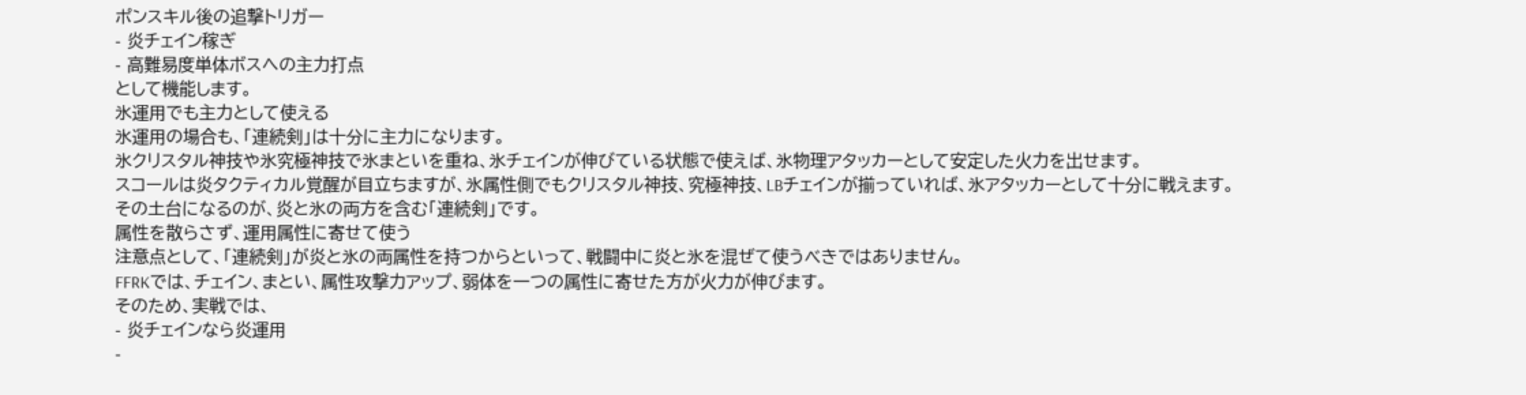ポンスキル後の追撃トリガー
- 炎チェイン稼ぎ
- 高難易度単体ボスへの主力打点
として機能します。
氷運用でも主力として使える
氷運用の場合も、「連続剣」は十分に主力になります。
氷クリスタル神技や氷究極神技で氷まといを重ね、氷チェインが伸びている状態で使えば、氷物理アタッカーとして安定した火力を出せます。
スコールは炎タクティカル覚醒が目立ちますが、氷属性側でもクリスタル神技、究極神技、LBチェインが揃っていれば、氷アタッカーとして十分に戦えます。
その土台になるのが、炎と氷の両方を含む「連続剣」です。
属性を散らさず、運用属性に寄せて使う
注意点として、「連続剣」が炎と氷の両属性を持つからといって、戦闘中に炎と氷を混ぜて使うべきではありません。
FFRKでは、チェイン、まとい、属性攻撃力アップ、弱体を一つの属性に寄せた方が火力が伸びます。
そのため、実戦では、
- 炎チェインなら炎運用
-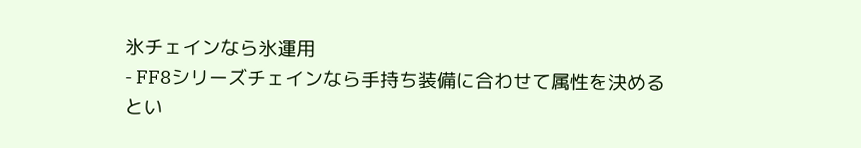氷チェインなら氷運用
- FF8シリーズチェインなら手持ち装備に合わせて属性を決める
とい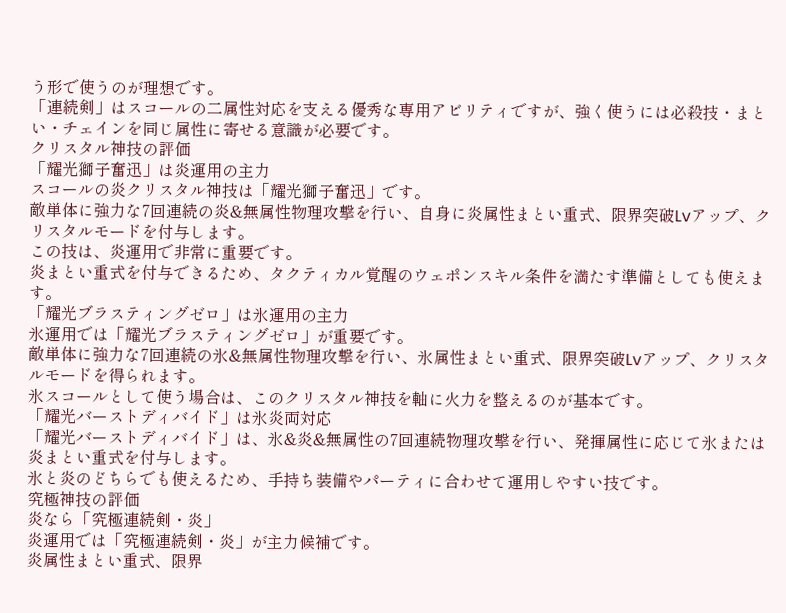う形で使うのが理想です。
「連続剣」はスコールの二属性対応を支える優秀な専用アビリティですが、強く使うには必殺技・まとい・チェインを同じ属性に寄せる意識が必要です。
クリスタル神技の評価
「耀光獅子奮迅」は炎運用の主力
スコールの炎クリスタル神技は「耀光獅子奮迅」です。
敵単体に強力な7回連続の炎&無属性物理攻撃を行い、自身に炎属性まとい重式、限界突破Lvアップ、クリスタルモードを付与します。
この技は、炎運用で非常に重要です。
炎まとい重式を付与できるため、タクティカル覚醒のウェポンスキル条件を満たす準備としても使えます。
「耀光ブラスティングゼロ」は氷運用の主力
氷運用では「耀光ブラスティングゼロ」が重要です。
敵単体に強力な7回連続の氷&無属性物理攻撃を行い、氷属性まとい重式、限界突破Lvアップ、クリスタルモードを得られます。
氷スコールとして使う場合は、このクリスタル神技を軸に火力を整えるのが基本です。
「耀光バーストディバイド」は氷炎両対応
「耀光バーストディバイド」は、氷&炎&無属性の7回連続物理攻撃を行い、発揮属性に応じて氷または炎まとい重式を付与します。
氷と炎のどちらでも使えるため、手持ち装備やパーティに合わせて運用しやすい技です。
究極神技の評価
炎なら「究極連続剣・炎」
炎運用では「究極連続剣・炎」が主力候補です。
炎属性まとい重式、限界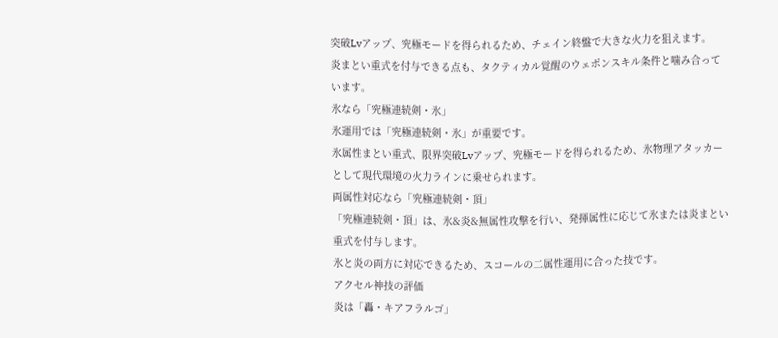突破Lvアップ、究極モードを得られるため、チェイン終盤で大きな火力を狙えます。
炎まとい重式を付与できる点も、タクティカル覚醒のウェポンスキル条件と噛み合っています。
氷なら「究極連続剣・氷」
氷運用では「究極連続剣・氷」が重要です。
氷属性まとい重式、限界突破Lvアップ、究極モードを得られるため、氷物理アタッカーとして現代環境の火力ラインに乗せられます。
両属性対応なら「究極連続剣・頂」
「究極連続剣・頂」は、氷&炎&無属性攻撃を行い、発揮属性に応じて氷または炎まとい重式を付与します。
氷と炎の両方に対応できるため、スコールの二属性運用に合った技です。
アクセル神技の評価
炎は「轟・キアフラルゴ」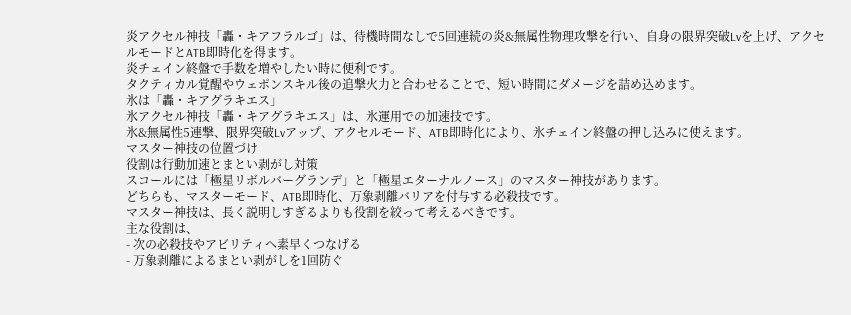炎アクセル神技「轟・キアフラルゴ」は、待機時間なしで5回連続の炎&無属性物理攻撃を行い、自身の限界突破Lvを上げ、アクセルモードとATB即時化を得ます。
炎チェイン終盤で手数を増やしたい時に便利です。
タクティカル覚醒やウェポンスキル後の追撃火力と合わせることで、短い時間にダメージを詰め込めます。
氷は「轟・キアグラキエス」
氷アクセル神技「轟・キアグラキエス」は、氷運用での加速技です。
氷&無属性5連撃、限界突破Lvアップ、アクセルモード、ATB即時化により、氷チェイン終盤の押し込みに使えます。
マスター神技の位置づけ
役割は行動加速とまとい剥がし対策
スコールには「極星リボルバーグランデ」と「極星エターナルノース」のマスター神技があります。
どちらも、マスターモード、ATB即時化、万象剥離バリアを付与する必殺技です。
マスター神技は、長く説明しすぎるよりも役割を絞って考えるべきです。
主な役割は、
- 次の必殺技やアビリティへ素早くつなげる
- 万象剥離によるまとい剥がしを1回防ぐ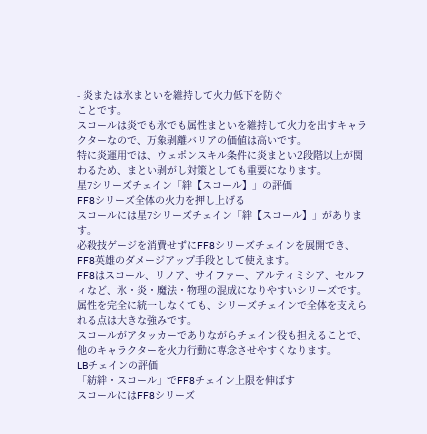- 炎または氷まといを維持して火力低下を防ぐ
ことです。
スコールは炎でも氷でも属性まといを維持して火力を出すキャラクターなので、万象剥離バリアの価値は高いです。
特に炎運用では、ウェポンスキル条件に炎まとい2段階以上が関わるため、まとい剥がし対策としても重要になります。
星7シリーズチェイン「絆【スコール】」の評価
FF8シリーズ全体の火力を押し上げる
スコールには星7シリーズチェイン「絆【スコール】」があります。
必殺技ゲージを消費せずにFF8シリーズチェインを展開でき、FF8英雄のダメージアップ手段として使えます。
FF8はスコール、リノア、サイファー、アルティミシア、セルフィなど、氷・炎・魔法・物理の混成になりやすいシリーズです。
属性を完全に統一しなくても、シリーズチェインで全体を支えられる点は大きな強みです。
スコールがアタッカーでありながらチェイン役も担えることで、他のキャラクターを火力行動に専念させやすくなります。
LBチェインの評価
「紡絆・スコール」でFF8チェイン上限を伸ばす
スコールにはFF8シリーズ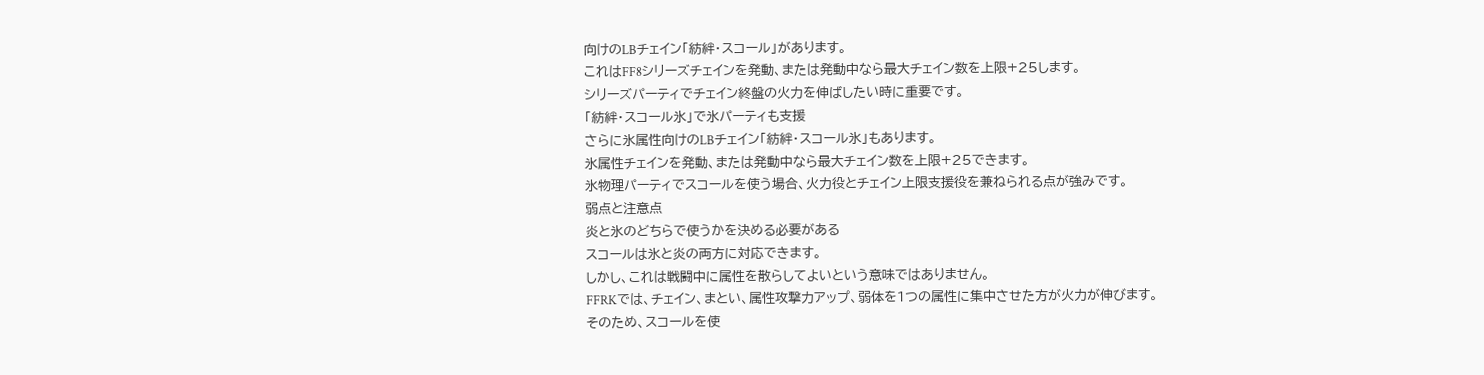向けのLBチェイン「紡絆・スコール」があります。
これはFF8シリーズチェインを発動、または発動中なら最大チェイン数を上限+25します。
シリーズパーティでチェイン終盤の火力を伸ばしたい時に重要です。
「紡絆・スコール氷」で氷パーティも支援
さらに氷属性向けのLBチェイン「紡絆・スコール氷」もあります。
氷属性チェインを発動、または発動中なら最大チェイン数を上限+25できます。
氷物理パーティでスコールを使う場合、火力役とチェイン上限支援役を兼ねられる点が強みです。
弱点と注意点
炎と氷のどちらで使うかを決める必要がある
スコールは氷と炎の両方に対応できます。
しかし、これは戦闘中に属性を散らしてよいという意味ではありません。
FFRKでは、チェイン、まとい、属性攻撃力アップ、弱体を1つの属性に集中させた方が火力が伸びます。
そのため、スコールを使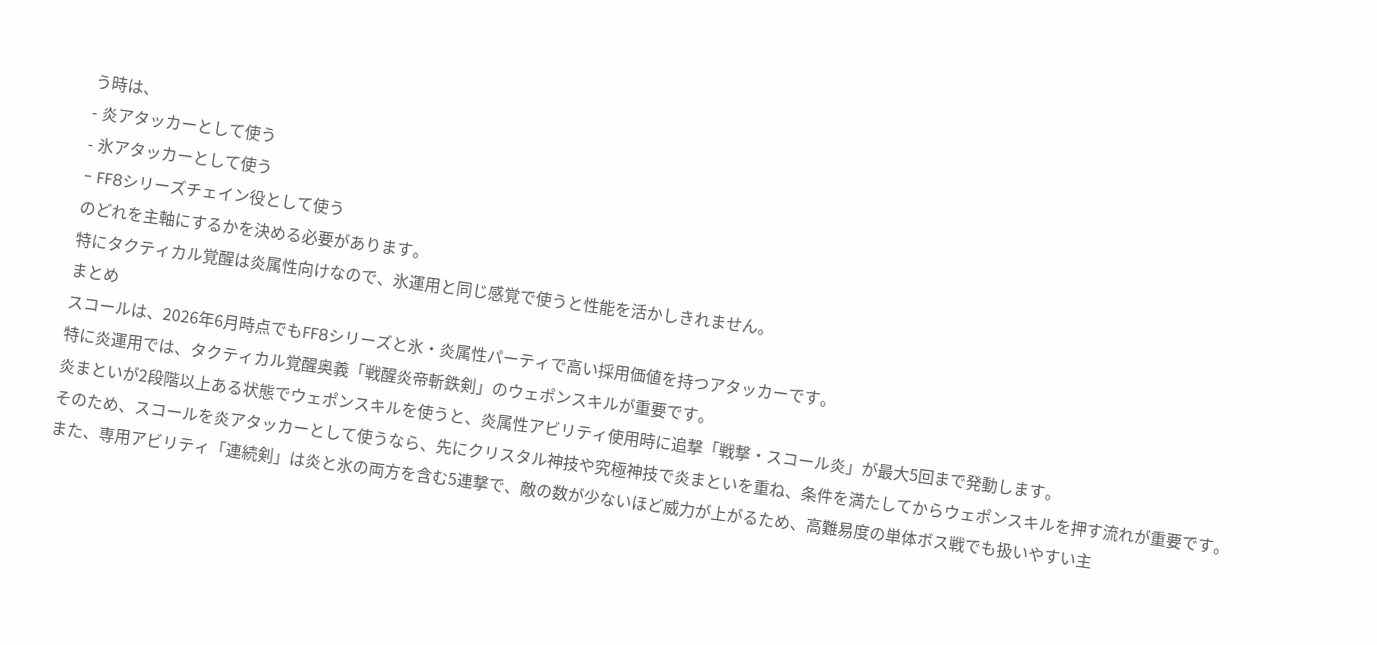う時は、
- 炎アタッカーとして使う
- 氷アタッカーとして使う
- FF8シリーズチェイン役として使う
のどれを主軸にするかを決める必要があります。
特にタクティカル覚醒は炎属性向けなので、氷運用と同じ感覚で使うと性能を活かしきれません。
まとめ
スコールは、2026年6月時点でもFF8シリーズと氷・炎属性パーティで高い採用価値を持つアタッカーです。
特に炎運用では、タクティカル覚醒奥義「戦醒炎帝斬鉄剣」のウェポンスキルが重要です。
炎まといが2段階以上ある状態でウェポンスキルを使うと、炎属性アビリティ使用時に追撃「戦撃・スコール炎」が最大5回まで発動します。
そのため、スコールを炎アタッカーとして使うなら、先にクリスタル神技や究極神技で炎まといを重ね、条件を満たしてからウェポンスキルを押す流れが重要です。
また、専用アビリティ「連続剣」は炎と氷の両方を含む5連撃で、敵の数が少ないほど威力が上がるため、高難易度の単体ボス戦でも扱いやすい主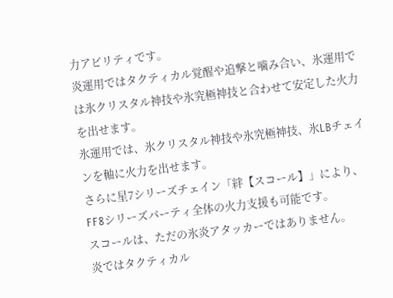力アビリティです。
炎運用ではタクティカル覚醒や追撃と噛み合い、氷運用では氷クリスタル神技や氷究極神技と合わせて安定した火力を出せます。
氷運用では、氷クリスタル神技や氷究極神技、氷LBチェインを軸に火力を出せます。
さらに星7シリーズチェイン「絆【スコール】」により、FF8シリーズパーティ全体の火力支援も可能です。
スコールは、ただの氷炎アタッカーではありません。
炎ではタクティカル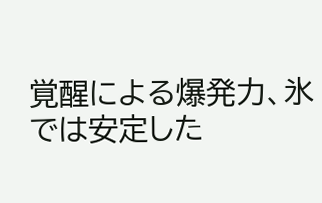覚醒による爆発力、氷では安定した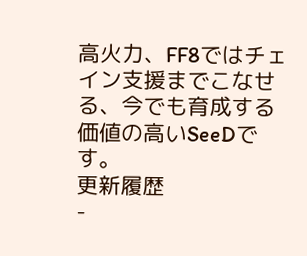高火力、FF8ではチェイン支援までこなせる、今でも育成する価値の高いSeeDです。
更新履歴
-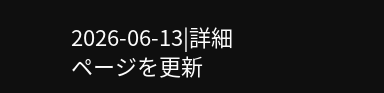2026-06-13|詳細ページを更新